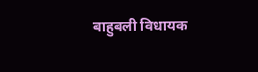बाहुबली विधायक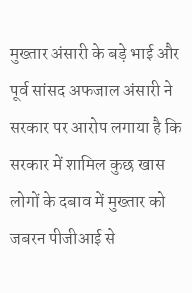मुख्तार अंसारी के बड़े भाई और पूर्व सांसद अफजाल अंसारी ने सरकार पर आरोप लगाया है कि सरकार में शामिल कुछ खास लोगों के दबाव में मुख्तार को जबरन पीजीआई से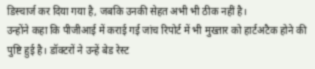डिस्चार्ज कर दिया गया है, जबकि उनकी सेहत अभी भी ठीक नहीं है।
उन्होंने कहा कि पीजीआई में कराई गई जांच रिपोर्ट में भी मुख्तार को हार्टअटैक होने की पुष्टि हुई है। डॉक्टरों ने उन्हें बेड रेस्ट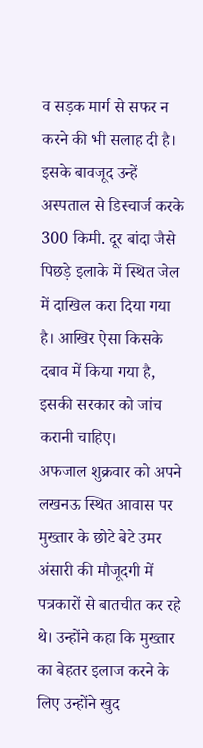व सड़क मार्ग से सफर न करने की भी सलाह दी है।
इसके बावजूद उन्हें अस्पताल से डिस्चार्ज करके 300 किमी. दूर बांदा जैसे पिछड़े इलाके में स्थित जेल में दाखिल करा दिया गया है। आखिर ऐसा किसके दबाव में किया गया है, इसकी सरकार को जांच करानी चाहिए।
अफजाल शुक्रवार को अपने लखनऊ स्थित आवास पर मुख्तार के छोटे बेटे उमर अंसारी की मौजूदगी में पत्रकारों से बातचीत कर रहे थे। उन्होंने कहा कि मुख्तार का बेहतर इलाज करने के लिए उन्होंने खुद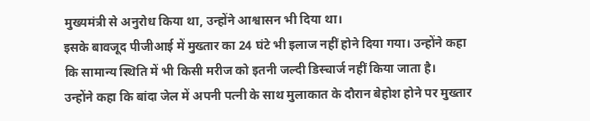मुख्यमंत्री से अनुरोध किया था, उन्होंने आश्वासन भी दिया था।
इसके बावजूद पीजीआई में मुख्तार का 24 घंटे भी इलाज नहीं होने दिया गया। उन्होंने कहा कि सामान्य स्थिति में भी किसी मरीज को इतनी जल्दी डिस्चार्ज नहीं किया जाता है।
उन्होंने कहा कि बांदा जेल में अपनी पत्नी के साथ मुलाकात के दौरान बेहोश होने पर मुख्तार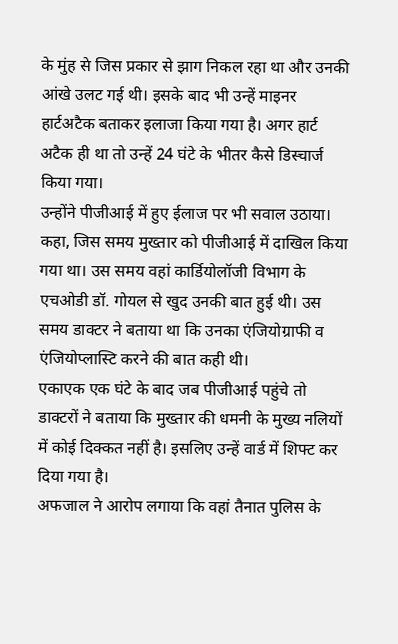के मुंह से जिस प्रकार से झाग निकल रहा था और उनकी आंखे उलट गई थी। इसके बाद भी उन्हें माइनर हार्टअटैक बताकर इलाजा किया गया है। अगर हार्ट अटैक ही था तो उन्हें 24 घंटे के भीतर कैसे डिस्चार्ज किया गया।
उन्होंने पीजीआई में हुए ईलाज पर भी सवाल उठाया। कहा, जिस समय मुख्तार को पीजीआई में दाखिल किया गया था। उस समय वहां कार्डियोलॉजी विभाग के एचओडी डॉ. गोयल से खुद उनकी बात हुई थी। उस समय डाक्टर ने बताया था कि उनका एंजियोग्राफी व एंजियोप्लास्टि करने की बात कही थी।
एकाएक एक घंटे के बाद जब पीजीआई पहुंचे तो डाक्टरों ने बताया कि मुख्तार की धमनी के मुख्य नलियों में कोई दिक्कत नहीं है। इसलिए उन्हें वार्ड में शिफ्ट कर दिया गया है।
अफजाल ने आरोप लगाया कि वहां तैनात पुलिस के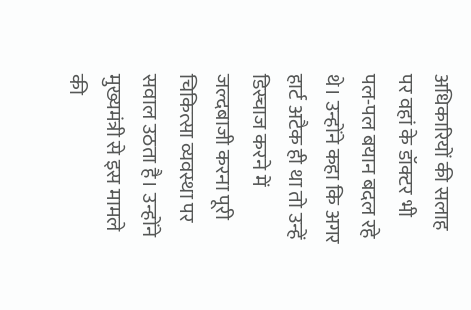अधिकारियों की सलाह पर वहां के डॉक्टर भी पल-पल बयान बदल रहे थे। उन्होंने कहा कि अगर हार्ट अटैक ही था तो उन्हें डिस्चाज करने में जल्दबाजी करना पूरी चिकित्सा व्यवस्था पर सवाल उठता है। उन्होंने मुख्यमंत्री से इस मामले की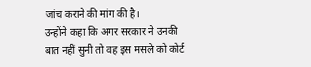जांच कराने की मांग की है।
उन्होंने कहा कि अगर सरकार ने उनकी बात नहीं सुनी तो वह इस मसले को कोर्ट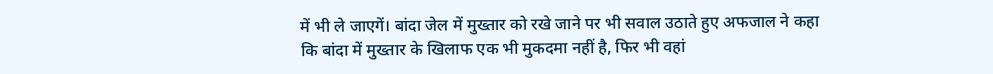में भी ले जाएगें। बांदा जेल में मुख्तार को रखे जाने पर भी सवाल उठाते हुए अफजाल ने कहा कि बांदा में मुख्तार के खिलाफ एक भी मुकदमा नहीं है, फिर भी वहां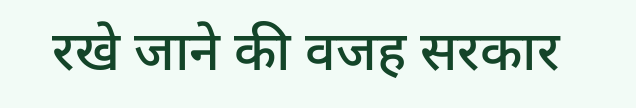रखे जाने की वजह सरकार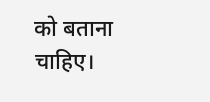को बताना चाहिए।